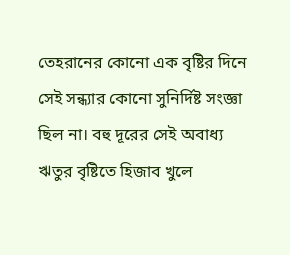তেহরানের কোনো এক বৃষ্টির দিনে সেই সন্ধ্যার কোনো সুনির্দিষ্ট সংজ্ঞা ছিল না। বহু দূরের সেই অবাধ্য ঋতুর বৃষ্টিতে হিজাব খুলে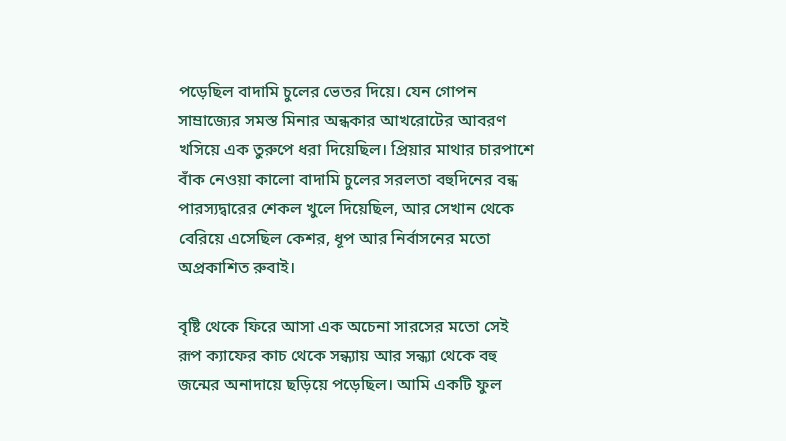পড়েছিল বাদামি চুলের ভেতর দিয়ে। যেন গোপন সাম্রাজ্যের সমস্ত মিনার অন্ধকার আখরোটের আবরণ খসিয়ে এক তুরুপে ধরা দিয়েছিল। প্রিয়ার মাথার চারপাশে বাঁক নেওয়া কালো বাদামি চুলের সরলতা বহুদিনের বন্ধ পারস্যদ্বারের শেকল খুলে দিয়েছিল, আর সেখান থেকে বেরিয়ে এসেছিল কেশর, ধূপ আর নির্বাসনের মতো অপ্রকাশিত রুবাই।

বৃষ্টি থেকে ফিরে আসা এক অচেনা সারসের মতো সেই রূপ ক্যাফের কাচ থেকে সন্ধ্যায় আর সন্ধ্যা থেকে বহু জন্মের অনাদায়ে ছড়িয়ে পড়েছিল। আমি একটি ফুল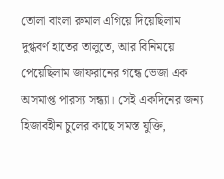তোলা বাংলা রুমাল এগিয়ে দিয়েছিলাম দুগ্ধবর্ণ হাতের তালুতে, আর বিনিময়ে পেয়েছিলাম জাফরানের গন্ধে ভেজা এক অসমাপ্ত পারস্য সন্ধ্যা। সেই একদিনের জন্য হিজাবহীন চুলের কাছে সমস্ত যুক্তি,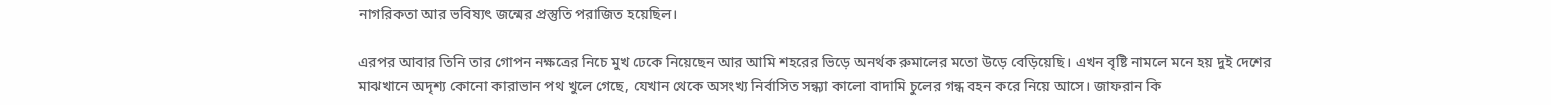নাগরিকতা আর ভবিষ্যৎ জন্মের প্রস্তুতি পরাজিত হয়েছিল।

এরপর আবার তিনি তার গোপন নক্ষত্রের নিচে মুখ ঢেকে নিয়েছেন আর আমি শহরের ভিড়ে অনর্থক রুমালের মতো উড়ে বেড়িয়েছি। এখন বৃষ্টি নামলে মনে হয় দুই দেশের মাঝখানে অদৃশ্য কোনো কারাভান পথ খুলে গেছে, যেখান থেকে অসংখ্য নির্বাসিত সন্ধ্যা কালো বাদামি চুলের গন্ধ বহন করে নিয়ে আসে। জাফরান কি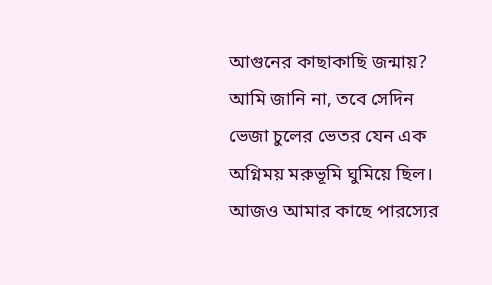আগুনের কাছাকাছি জন্মায়? আমি জানি না, তবে সেদিন ভেজা চুলের ভেতর যেন এক অগ্নিময় মরুভূমি ঘুমিয়ে ছিল। আজও আমার কাছে পারস্যের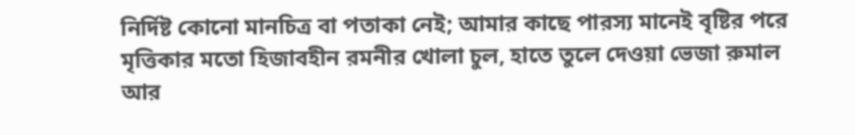নির্দিষ্ট কোনো মানচিত্র বা পতাকা নেই; আমার কাছে পারস্য মানেই বৃষ্টির পরে মৃত্তিকার মতো হিজাবহীন রমনীর খোলা চুল, হাতে তুলে দেওয়া ভেজা রুমাল আর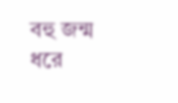বহু জন্ম ধরে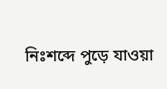নিঃশব্দে পুড়ে যাওয়া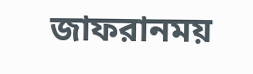জাফরানময়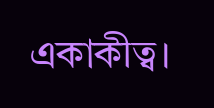একাকীত্ব।